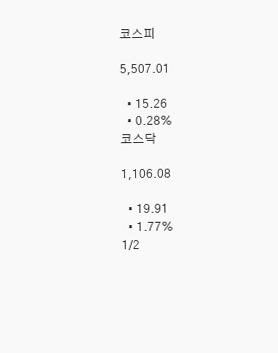코스피

5,507.01

  • 15.26
  • 0.28%
코스닥

1,106.08

  • 19.91
  • 1.77%
1/2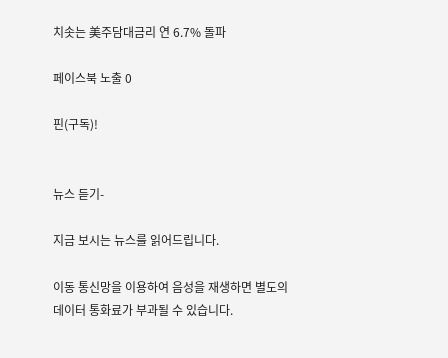치솟는 美주담대금리 연 6.7% 돌파

페이스북 노출 0

핀(구독)!


뉴스 듣기-

지금 보시는 뉴스를 읽어드립니다.

이동 통신망을 이용하여 음성을 재생하면 별도의 데이터 통화료가 부과될 수 있습니다.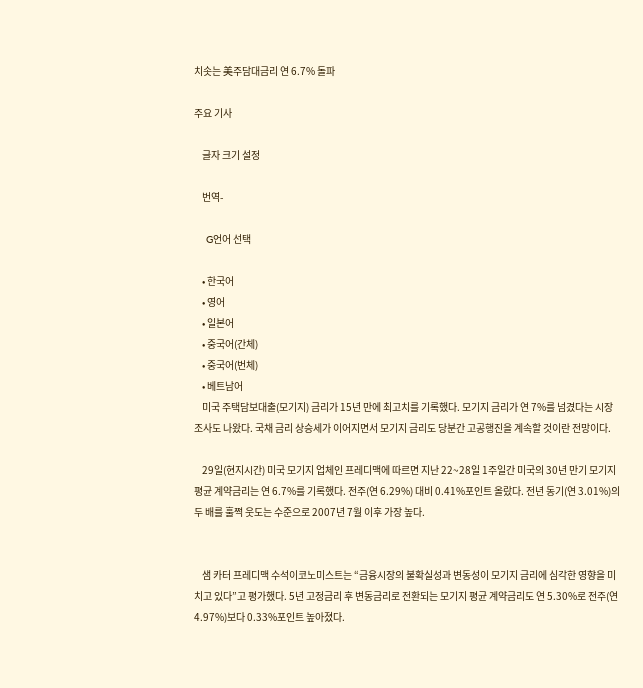치솟는 美주담대금리 연 6.7% 돌파

주요 기사

    글자 크기 설정

    번역-

    G언어 선택

    • 한국어
    • 영어
    • 일본어
    • 중국어(간체)
    • 중국어(번체)
    • 베트남어
    미국 주택담보대출(모기지) 금리가 15년 만에 최고치를 기록했다. 모기지 금리가 연 7%를 넘겼다는 시장 조사도 나왔다. 국채 금리 상승세가 이어지면서 모기지 금리도 당분간 고공행진을 계속할 것이란 전망이다.

    29일(현지시간) 미국 모기지 업체인 프레디맥에 따르면 지난 22~28일 1주일간 미국의 30년 만기 모기지 평균 계약금리는 연 6.7%를 기록했다. 전주(연 6.29%) 대비 0.41%포인트 올랐다. 전년 동기(연 3.01%)의 두 배를 훌쩍 웃도는 수준으로 2007년 7월 이후 가장 높다.


    샘 카터 프레디맥 수석이코노미스트는 “금융시장의 불확실성과 변동성이 모기지 금리에 심각한 영향을 미치고 있다”고 평가했다. 5년 고정금리 후 변동금리로 전환되는 모기지 평균 계약금리도 연 5.30%로 전주(연 4.97%)보다 0.33%포인트 높아졌다.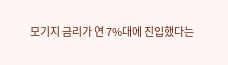모기지 금리가 연 7%대에 진입했다는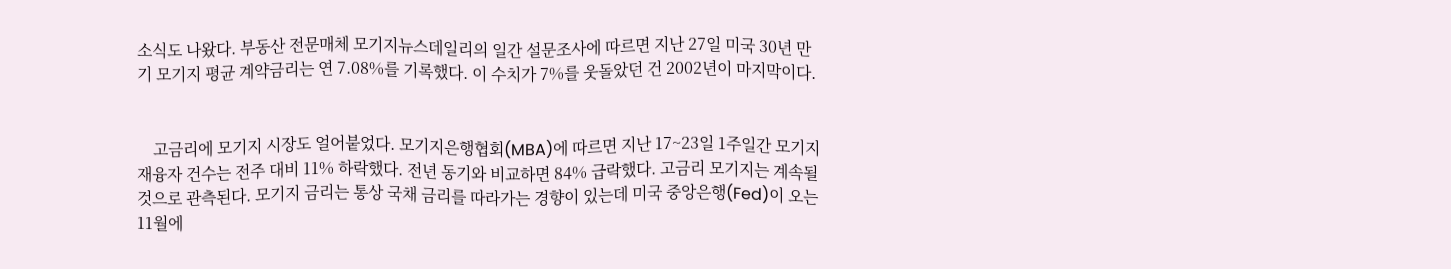소식도 나왔다. 부동산 전문매체 모기지뉴스데일리의 일간 설문조사에 따르면 지난 27일 미국 30년 만기 모기지 평균 계약금리는 연 7.08%를 기록했다. 이 수치가 7%를 웃돌았던 건 2002년이 마지막이다.


    고금리에 모기지 시장도 얼어붙었다. 모기지은행협회(MBA)에 따르면 지난 17~23일 1주일간 모기지 재융자 건수는 전주 대비 11% 하락했다. 전년 동기와 비교하면 84% 급락했다. 고금리 모기지는 계속될 것으로 관측된다. 모기지 금리는 통상 국채 금리를 따라가는 경향이 있는데 미국 중앙은행(Fed)이 오는 11월에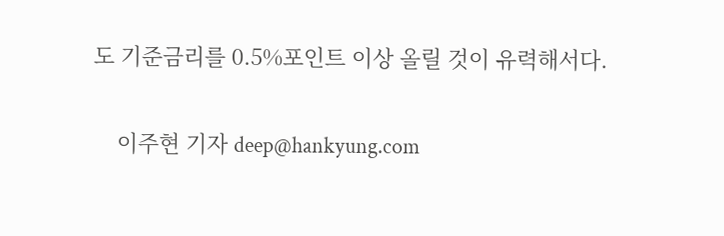도 기준금리를 0.5%포인트 이상 올릴 것이 유력해서다.

    이주현 기자 deep@hankyung.com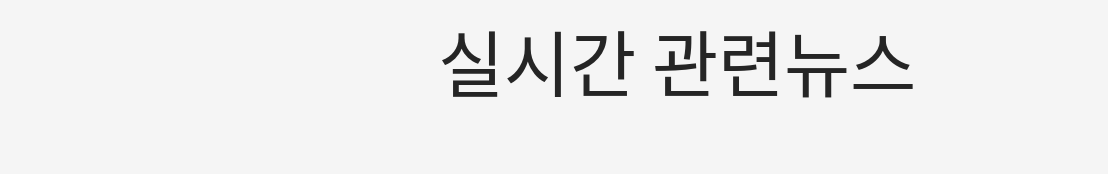실시간 관련뉴스